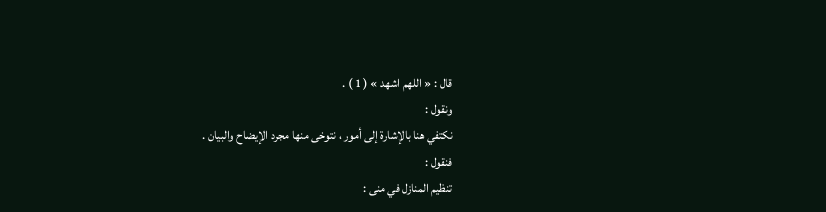قال : « اللهم اشهد » ( 1 ) .
ونقول :
نكتفي هنا بالإشارة إلى أمور ، نتوخى منها مجرد الإيضاح والبيان .
فنقول :
تنظيم المنازل في منى :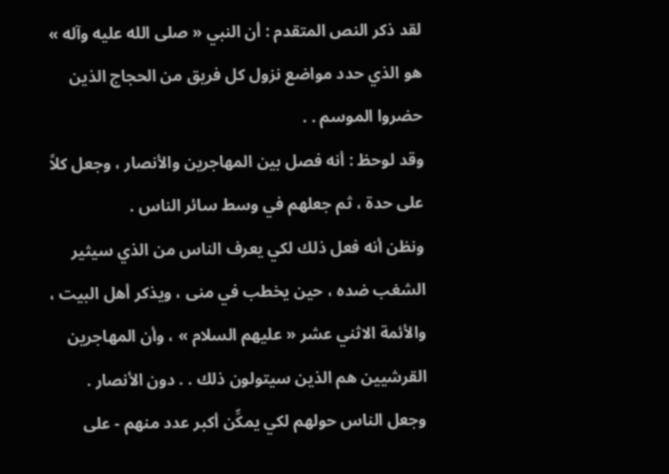لقد ذكر النص المتقدم : أن النبي « صلى الله عليه وآله » هو الذي حدد مواضع نزول كل فريق من الحجاج الذين حضروا الموسم . .
وقد لوحظ : أنه فصل بين المهاجرين والأنصار ، وجعل كلاً على حدة ، ثم جعلهم في وسط سائر الناس .
ونظن أنه فعل ذلك لكي يعرف الناس من الذي سيثير الشغب ضده ، حين يخطب في منى ، ويذكر أهل البيت ، والأئمة الاثني عشر « عليهم السلام » ، وأن المهاجرين القرشيين هم الذين سيتولون ذلك . . دون الأنصار .
وجعل الناس حولهم لكي يمكِّن أكبر عدد منهم - على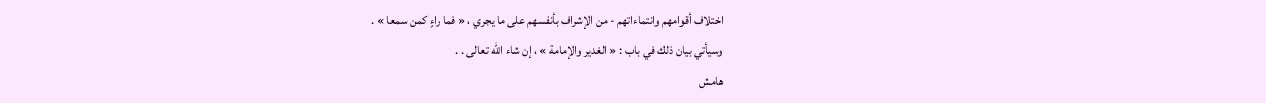اختلاف أقوامهم وانتماءاتهم - من الإشراف بأنفسهم على ما يجري ، « فما راءٍ كمن سمعا » .
وسيأتي بيان ذلك في باب : « الغدير والإمامة » ، إن شاء الله تعالى . .
هامش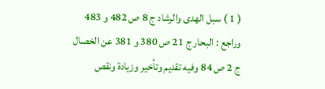( 1 ) سبل الهدى والرشاد ج 8 ص 482 و 483 وراجع : البحار ج 21 ص 380 و 381 عن الخصال ج 2 ص 84 وفيه تقديم وتأخير وزيادة ونقص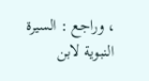، وراجع : السيرة النبوية لابن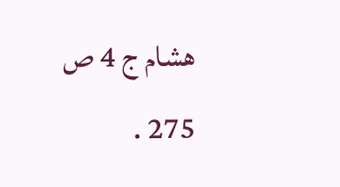هشام ج 4 ص 275 .